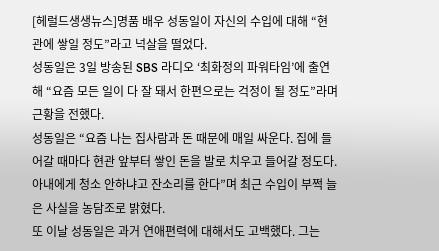[헤럴드생생뉴스]명품 배우 성동일이 자신의 수입에 대해 “현관에 쌓일 정도”라고 넉살을 떨었다.
성동일은 3일 방송된 SBS 라디오 ‘최화정의 파워타임’에 출연해 “요즘 모든 일이 다 잘 돼서 한편으로는 걱정이 될 정도”라며 근황을 전했다.
성동일은 “요즘 나는 집사람과 돈 때문에 매일 싸운다. 집에 들어갈 때마다 현관 앞부터 쌓인 돈을 발로 치우고 들어갈 정도다. 아내에게 청소 안하냐고 잔소리를 한다”며 최근 수입이 부쩍 늘은 사실을 농담조로 밝혔다.
또 이날 성동일은 과거 연애편력에 대해서도 고백했다. 그는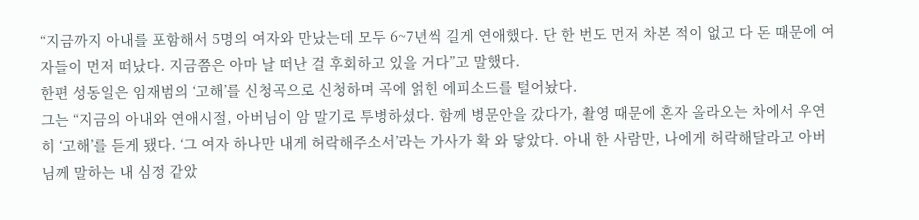“지금까지 아내를 포함해서 5명의 여자와 만났는데 모두 6~7년씩 길게 연애했다. 단 한 번도 먼저 차본 적이 없고 다 돈 때문에 여자들이 먼저 떠났다. 지금쯤은 아마 날 떠난 걸 후회하고 있을 거다”고 말했다.
한편 성동일은 임재범의 ‘고해’를 신청곡으로 신청하며 곡에 얽힌 에피소드를 털어놨다.
그는 “지금의 아내와 연애시절, 아버님이 암 말기로 투병하셨다. 함께 병문안을 갔다가, 촬영 때문에 혼자 올라오는 차에서 우연히 ‘고해’를 듣게 됐다. ‘그 여자 하나만 내게 허락해주소서’라는 가사가 확 와 닿았다. 아내 한 사람만, 나에게 허락해달라고 아버님께 말하는 내 심정 같았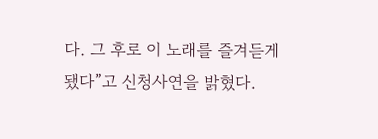다. 그 후로 이 노래를 즐겨듣게 됐다”고 신청사연을 밝혔다.